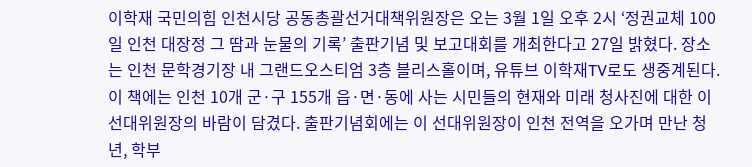이학재 국민의힘 인천시당 공동총괄선거대책위원장은 오는 3월 1일 오후 2시 ‘정권교체 100일 인천 대장정 그 땀과 눈물의 기록’ 출판기념 및 보고대회를 개최한다고 27일 밝혔다. 장소는 인천 문학경기장 내 그랜드오스티엄 3층 블리스홀이며, 유튜브 이학재TV로도 생중계된다. 이 책에는 인천 10개 군·구 155개 읍·면·동에 사는 시민들의 현재와 미래 청사진에 대한 이 선대위원장의 바람이 담겼다. 출판기념회에는 이 선대위원장이 인천 전역을 오가며 만난 청년, 학부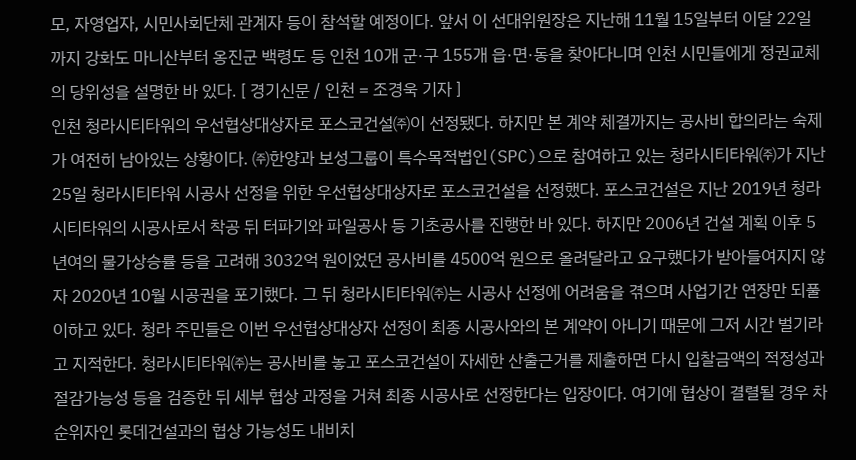모, 자영업자, 시민사회단체 관계자 등이 참석할 예정이다. 앞서 이 선대위원장은 지난해 11월 15일부터 이달 22일까지 강화도 마니산부터 옹진군 백령도 등 인천 10개 군·구 155개 읍·면·동을 찾아다니며 인천 시민들에게 정권교체의 당위성을 설명한 바 있다. [ 경기신문 / 인천 = 조경욱 기자 ]
인천 청라시티타워의 우선협상대상자로 포스코건설㈜이 선정됐다. 하지만 본 계약 체결까지는 공사비 합의라는 숙제가 여전히 남아있는 상황이다. ㈜한양과 보성그룹이 특수목적법인(SPC)으로 참여하고 있는 청라시티타워㈜가 지난 25일 청라시티타워 시공사 선정을 위한 우선협상대상자로 포스코건설을 선정했다. 포스코건설은 지난 2019년 청라시티타워의 시공사로서 착공 뒤 터파기와 파일공사 등 기초공사를 진행한 바 있다. 하지만 2006년 건설 계획 이후 5년여의 물가상승률 등을 고려해 3032억 원이었던 공사비를 4500억 원으로 올려달라고 요구했다가 받아들여지지 않자 2020년 10월 시공권을 포기했다. 그 뒤 청라시티타워㈜는 시공사 선정에 어려움을 겪으며 사업기간 연장만 되풀이하고 있다. 청라 주민들은 이번 우선협상대상자 선정이 최종 시공사와의 본 계약이 아니기 때문에 그저 시간 벌기라고 지적한다. 청라시티타워㈜는 공사비를 놓고 포스코건설이 자세한 산출근거를 제출하면 다시 입찰금액의 적정성과 절감가능성 등을 검증한 뒤 세부 협상 과정을 거쳐 최종 시공사로 선정한다는 입장이다. 여기에 협상이 결렬될 경우 차순위자인 롯데건설과의 협상 가능성도 내비치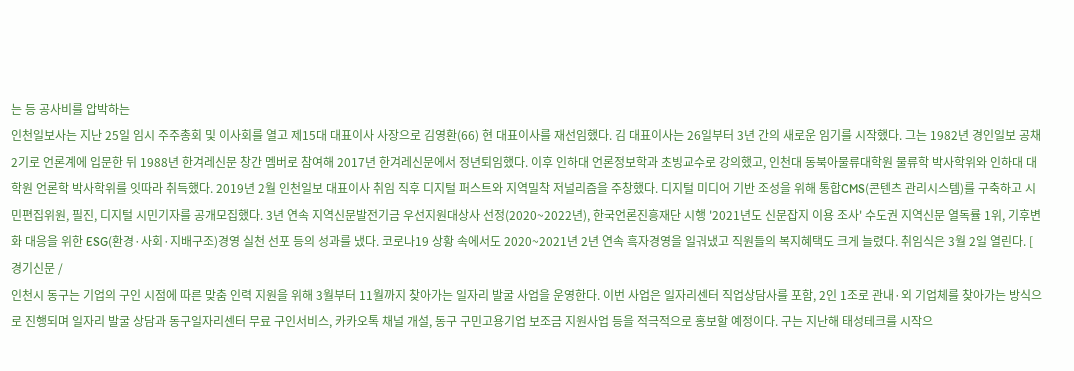는 등 공사비를 압박하는
인천일보사는 지난 25일 임시 주주총회 및 이사회를 열고 제15대 대표이사 사장으로 김영환(66) 현 대표이사를 재선임했다. 김 대표이사는 26일부터 3년 간의 새로운 임기를 시작했다. 그는 1982년 경인일보 공채 2기로 언론계에 입문한 뒤 1988년 한겨레신문 창간 멤버로 참여해 2017년 한겨레신문에서 정년퇴임했다. 이후 인하대 언론정보학과 초빙교수로 강의했고, 인천대 동북아물류대학원 물류학 박사학위와 인하대 대학원 언론학 박사학위를 잇따라 취득했다. 2019년 2월 인천일보 대표이사 취임 직후 디지털 퍼스트와 지역밀착 저널리즘을 주창했다. 디지털 미디어 기반 조성을 위해 통합CMS(콘텐츠 관리시스템)를 구축하고 시민편집위원, 필진, 디지털 시민기자를 공개모집했다. 3년 연속 지역신문발전기금 우선지원대상사 선정(2020~2022년), 한국언론진흥재단 시행 '2021년도 신문잡지 이용 조사' 수도권 지역신문 열독률 1위, 기후변화 대응을 위한 ESG(환경·사회·지배구조)경영 실천 선포 등의 성과를 냈다. 코로나19 상황 속에서도 2020~2021년 2년 연속 흑자경영을 일궈냈고 직원들의 복지혜택도 크게 늘렸다. 취임식은 3월 2일 열린다. [ 경기신문 /
인천시 동구는 기업의 구인 시점에 따른 맞춤 인력 지원을 위해 3월부터 11월까지 찾아가는 일자리 발굴 사업을 운영한다. 이번 사업은 일자리센터 직업상담사를 포함, 2인 1조로 관내·외 기업체를 찾아가는 방식으로 진행되며 일자리 발굴 상담과 동구일자리센터 무료 구인서비스, 카카오톡 채널 개설, 동구 구민고용기업 보조금 지원사업 등을 적극적으로 홍보할 예정이다. 구는 지난해 태성테크를 시작으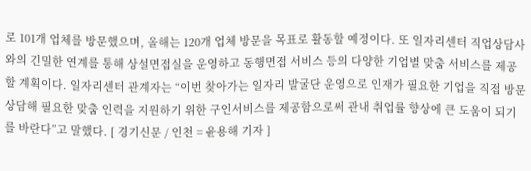로 101개 업체를 방문했으며, 올해는 120개 업체 방문을 목표로 활동할 예정이다. 또 일자리센터 직업상담사와의 긴밀한 연계를 통해 상설면접실을 운영하고 동행면접 서비스 등의 다양한 기업별 맞춤 서비스를 제공할 계획이다. 일자리센터 관계자는 “이번 찾아가는 일자리 발굴단 운영으로 인재가 필요한 기업을 직접 방문 상담해 필요한 맞춤 인력을 지원하기 위한 구인서비스를 제공함으로써 관내 취업률 향상에 큰 도움이 되기를 바란다”고 말했다. [ 경기신문 / 인천 = 윤용해 기자 ]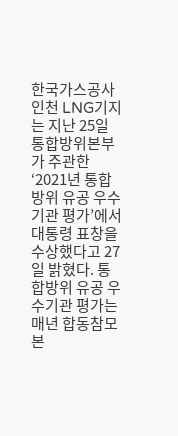한국가스공사 인천 LNG기지는 지난 25일 통합방위본부가 주관한 ‘2021년 통합방위 유공 우수기관 평가’에서 대통령 표창을 수상했다고 27일 밝혔다. 통합방위 유공 우수기관 평가는 매년 합동참모본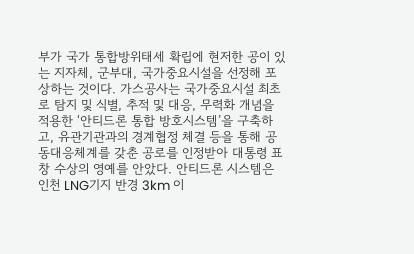부가 국가 통합방위태세 확립에 현저한 공이 있는 지자체, 군부대, 국가중요시설을 선정해 포상하는 것이다. 가스공사는 국가중요시설 최초로 탐지 및 식별, 추적 및 대응, 무력화 개념을 적용한 ‘안티드론 통합 방호시스템’을 구축하고, 유관기관과의 경계협정 체결 등을 통해 공동대응체계를 갖춘 공로를 인정받아 대통령 표창 수상의 영예를 안았다. 안티드론 시스템은 인천 LNG기지 반경 3km 이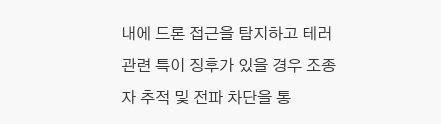내에 드론 접근을 탐지하고 테러 관련 특이 징후가 있을 경우 조종자 추적 및 전파 차단을 통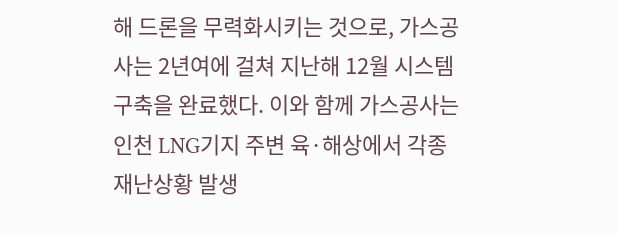해 드론을 무력화시키는 것으로, 가스공사는 2년여에 걸쳐 지난해 12월 시스템 구축을 완료했다. 이와 함께 가스공사는 인천 LNG기지 주변 육·해상에서 각종 재난상황 발생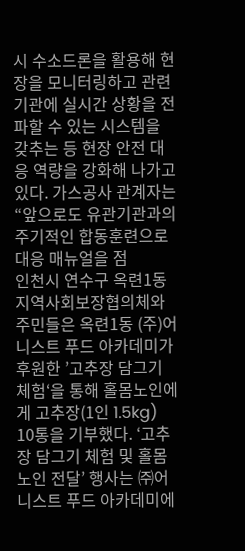시 수소드론을 활용해 현장을 모니터링하고 관련기관에 실시간 상황을 전파할 수 있는 시스템을 갖추는 등 현장 안전 대응 역량을 강화해 나가고 있다. 가스공사 관계자는 “앞으로도 유관기관과의 주기적인 합동훈련으로 대응 매뉴얼을 점
인천시 연수구 옥련1동 지역사회보장협의체와 주민들은 옥련1동 (주)어니스트 푸드 아카데미가 후원한 ’고추장 담그기 체험‘을 통해 홀몸노인에게 고추장(1인 1.5kg) 10통을 기부했다. ‘고추장 담그기 체험 및 홀몸노인 전달’ 행사는 ㈜어니스트 푸드 아카데미에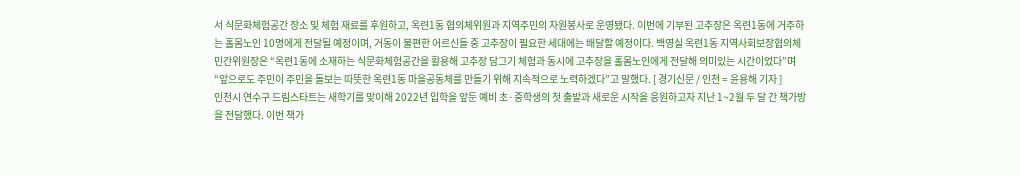서 식문화체험공간 장소 및 체험 재료를 후원하고, 옥련1동 협의체위원과 지역주민의 자원봉사로 운영됐다. 이번에 기부된 고추장은 옥련1동에 거주하는 홀몸노인 10명에게 전달될 예정이며, 거동이 불편한 어르신들 중 고추장이 필요한 세대에는 배달할 예정이다. 백영실 옥련1동 지역사회보장협의체 민간위원장은 “옥련1동에 소재하는 식문화체험공간을 활용해 고추장 담그기 체험과 동시에 고추장을 홀몸노인에게 전달해 의미있는 시간이었다”며 “앞으로도 주민이 주민을 돌보는 따뜻한 옥련1동 마을공동체를 만들기 위해 지속적으로 노력하겠다”고 말했다. [ 경기신문 / 인천 = 윤용해 기자 ]
인천시 연수구 드림스타트는 새학기를 맞이해 2022년 입학을 앞둔 예비 초·중학생의 첫 출발과 새로운 시작을 응원하고자 지난 1~2월 두 달 간 책가방을 전달했다. 이번 책가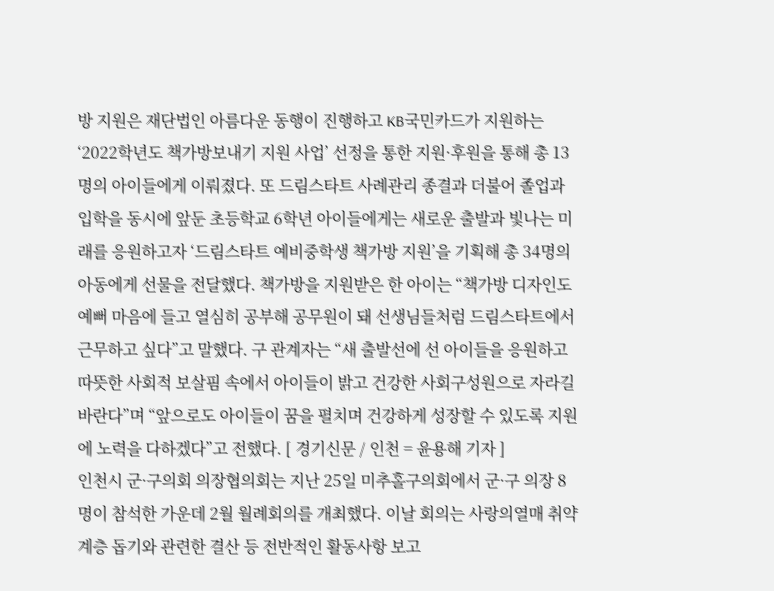방 지원은 재단법인 아름다운 동행이 진행하고 KB국민카드가 지원하는 ‘2022학년도 책가방보내기 지원 사업’ 선정을 통한 지원·후원을 통해 총 13명의 아이들에게 이뤄졌다. 또 드림스타트 사례관리 종결과 더불어 졸업과 입학을 동시에 앞둔 초등학교 6학년 아이들에게는 새로운 출발과 빛나는 미래를 응원하고자 ‘드림스타트 예비중학생 책가방 지원’을 기획해 총 34명의 아동에게 선물을 전달했다. 책가방을 지원받은 한 아이는 “책가방 디자인도 예뻐 마음에 들고 열심히 공부해 공무원이 돼 선생님들처럼 드림스타트에서 근무하고 싶다”고 말했다. 구 관계자는 “새 출발선에 선 아이들을 응원하고 따뜻한 사회적 보살핌 속에서 아이들이 밝고 건강한 사회구성원으로 자라길 바란다”며 “앞으로도 아이들이 꿈을 펼치며 건강하게 성장할 수 있도록 지원에 노력을 다하겠다”고 전했다. [ 경기신문 / 인천 = 윤용해 기자 ]
인천시 군·구의회 의장협의회는 지난 25일 미추홀구의회에서 군·구 의장 8명이 참석한 가운데 2월 월례회의를 개최했다. 이날 회의는 사랑의열매 취약계층 돕기와 관련한 결산 등 전반적인 활동사항 보고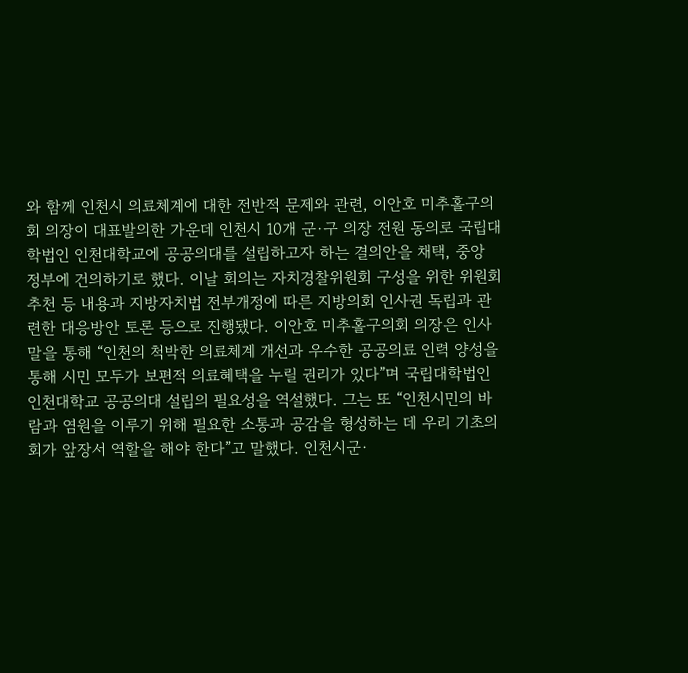와 함께 인천시 의료체계에 대한 전반적 문제와 관련, 이안호 미추홀구의회 의장이 대표발의한 가운데 인천시 10개 군·구 의장 전원 동의로 국립대학법인 인천대학교에 공공의대를 설립하고자 하는 결의안을 채택, 중앙 정부에 건의하기로 했다. 이날 회의는 자치경찰위원회 구성을 위한 위원회 추천 등 내용과 지방자치법 전부개정에 따른 지방의회 인사권 독립과 관련한 대응방안 토론 등으로 진행됐다. 이안호 미추홀구의회 의장은 인사말을 통해 “인천의 척박한 의료체계 개선과 우수한 공공의료 인력 양성을 통해 시민 모두가 보편적 의료혜택을 누릴 권리가 있다”며 국립대학법인 인천대학교 공공의대 설립의 필요성을 역설했다. 그는 또 “인천시민의 바람과 염원을 이루기 위해 필요한 소통과 공감을 형성하는 데 우리 기초의회가 앞장서 역할을 해야 한다”고 말했다. 인천시군·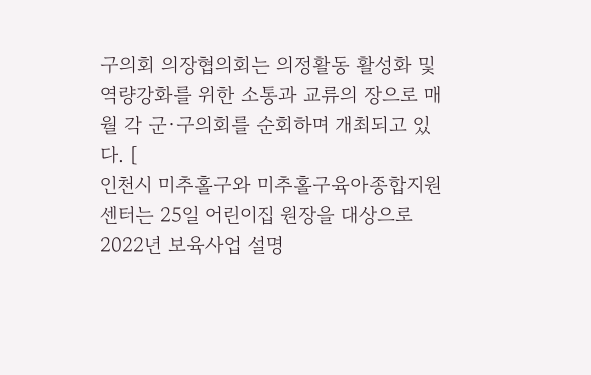구의회 의장협의회는 의정활동 활성화 및 역량강화를 위한 소통과 교류의 장으로 매월 각 군·구의회를 순회하며 개최되고 있다. [
인천시 미추홀구와 미추홀구육아종합지원센터는 25일 어린이집 원장을 대상으로 2022년 보육사업 설명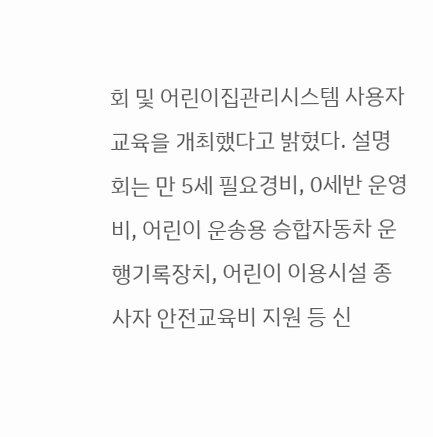회 및 어린이집관리시스템 사용자 교육을 개최했다고 밝혔다. 설명회는 만 5세 필요경비, 0세반 운영비, 어린이 운송용 승합자동차 운행기록장치, 어린이 이용시설 종사자 안전교육비 지원 등 신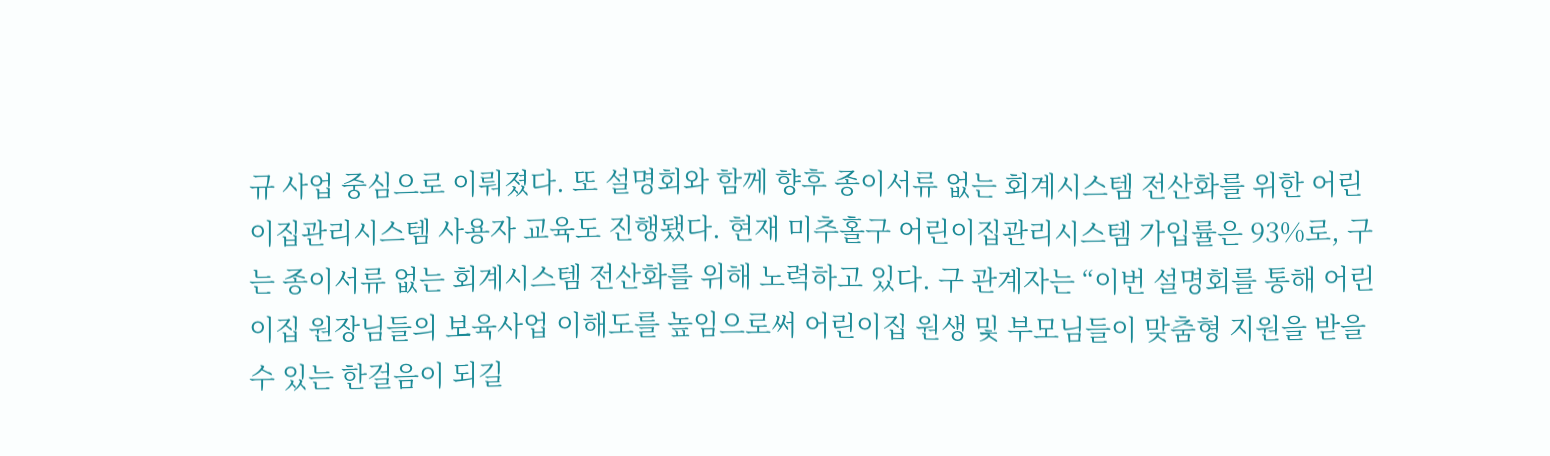규 사업 중심으로 이뤄졌다. 또 설명회와 함께 향후 종이서류 없는 회계시스템 전산화를 위한 어린이집관리시스템 사용자 교육도 진행됐다. 현재 미추홀구 어린이집관리시스템 가입률은 93%로, 구는 종이서류 없는 회계시스템 전산화를 위해 노력하고 있다. 구 관계자는 “이번 설명회를 통해 어린이집 원장님들의 보육사업 이해도를 높임으로써 어린이집 원생 및 부모님들이 맞춤형 지원을 받을 수 있는 한걸음이 되길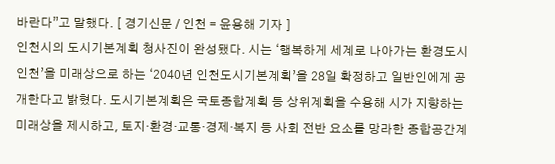바란다”고 말했다. [ 경기신문 / 인천 = 윤용해 기자 ]
인천시의 도시기본계획 청사진이 완성됐다. 시는 ‘행복하게 세계로 나아가는 환경도시 인천’을 미래상으로 하는 ‘2040년 인천도시기본계획’을 28일 확정하고 일반인에게 공개한다고 밝혔다. 도시기본계획은 국토종합계획 등 상위계획을 수용해 시가 지향하는 미래상을 제시하고, 토지‧환경‧교통‧경제‧복지 등 사회 전반 요소를 망라한 종합공간계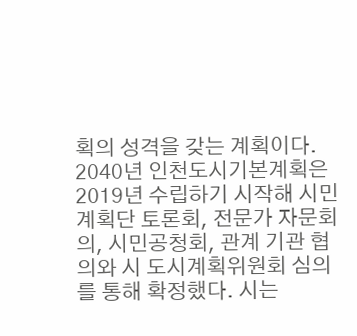획의 성격을 갖는 계획이다. 2040년 인천도시기본계획은 2019년 수립하기 시작해 시민계획단 토론회, 전문가 자문회의, 시민공청회, 관계 기관 협의와 시 도시계획위원회 심의를 통해 확정했다. 시는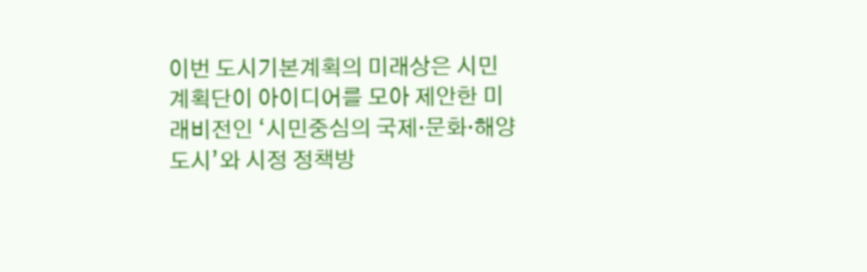이번 도시기본계획의 미래상은 시민계획단이 아이디어를 모아 제안한 미래비전인 ‘시민중심의 국제‧문화‧해양도시’와 시정 정책방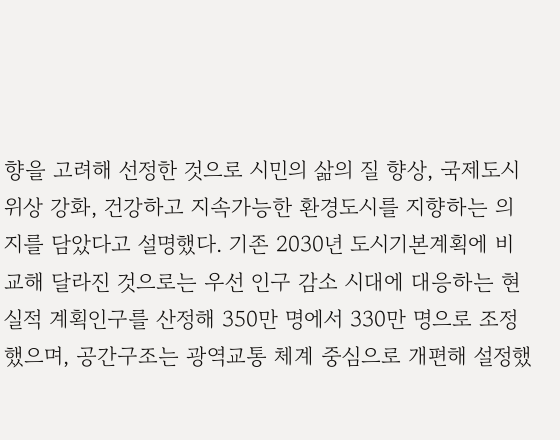향을 고려해 선정한 것으로 시민의 삶의 질 향상, 국제도시 위상 강화, 건강하고 지속가능한 환경도시를 지향하는 의지를 담았다고 설명했다. 기존 2030년 도시기본계획에 비교해 달라진 것으로는 우선 인구 감소 시대에 대응하는 현실적 계획인구를 산정해 350만 명에서 330만 명으로 조정했으며, 공간구조는 광역교통 체계 중심으로 개편해 설정했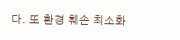다. 또 환경 훼손 최소화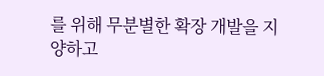를 위해 무분별한 확장 개발을 지양하고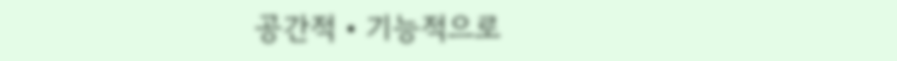공간적‧기능적으로